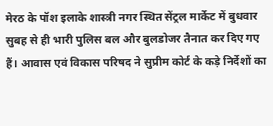मेरठ के पॉश इलाके शास्त्री नगर स्थित सेंट्रल मार्केट में बुधवार सुबह से ही भारी पुलिस बल और बुलडोजर तैनात कर दिए गए हैं। आवास एवं विकास परिषद ने सुप्रीम कोर्ट के कड़े निर्देशों का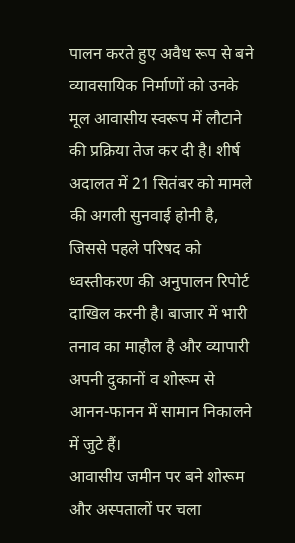पालन करते हुए अवैध रूप से बने व्यावसायिक निर्माणों को उनके मूल आवासीय स्वरूप में लौटाने की प्रक्रिया तेज कर दी है। शीर्ष अदालत में 21 सितंबर को मामले की अगली सुनवाई होनी है, जिससे पहले परिषद को ध्वस्तीकरण की अनुपालन रिपोर्ट दाखिल करनी है। बाजार में भारी तनाव का माहौल है और व्यापारी अपनी दुकानों व शोरूम से आनन-फानन में सामान निकालने में जुटे हैं।
आवासीय जमीन पर बने शोरूम और अस्पतालों पर चला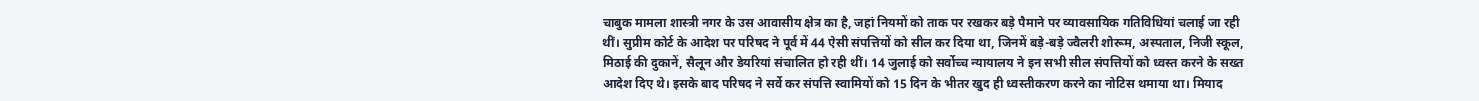चाबुक मामला शास्त्री नगर के उस आवासीय क्षेत्र का है, जहां नियमों को ताक पर रखकर बड़े पैमाने पर व्यावसायिक गतिविधियां चलाई जा रही थीं। सुप्रीम कोर्ट के आदेश पर परिषद ने पूर्व में 44 ऐसी संपत्तियों को सील कर दिया था, जिनमें बड़े-बड़े ज्वैलरी शोरूम, अस्पताल, निजी स्कूल, मिठाई की दुकानें, सैलून और डेयरियां संचालित हो रही थीं। 14 जुलाई को सर्वोच्च न्यायालय ने इन सभी सील संपत्तियों को ध्वस्त करने के सख्त आदेश दिए थे। इसके बाद परिषद ने सर्वे कर संपत्ति स्वामियों को 15 दिन के भीतर खुद ही ध्वस्तीकरण करने का नोटिस थमाया था। मियाद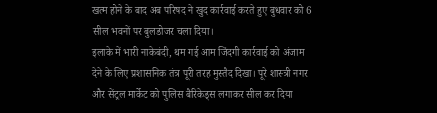खत्म होने के बाद अब परिषद ने खुद कार्रवाई करते हुए बुधवार को 6 सील भवनों पर बुलडोजर चला दिया।
इलाके में भारी नाकेबंदी, थम गई आम जिंदगी कार्रवाई को अंजाम देने के लिए प्रशासनिक तंत्र पूरी तरह मुस्तैद दिखा। पूरे शास्त्री नगर और सेंट्रल मार्केट को पुलिस बैरिकेड्स लगाकर सील कर दिया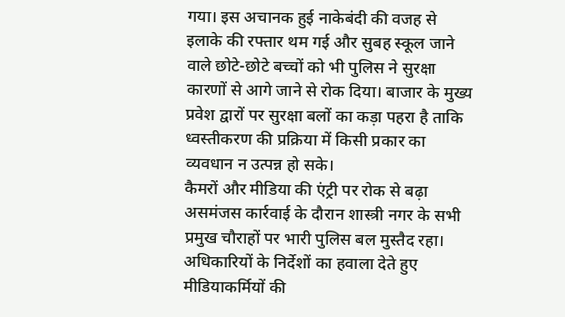गया। इस अचानक हुई नाकेबंदी की वजह से इलाके की रफ्तार थम गई और सुबह स्कूल जाने वाले छोटे-छोटे बच्चों को भी पुलिस ने सुरक्षा कारणों से आगे जाने से रोक दिया। बाजार के मुख्य प्रवेश द्वारों पर सुरक्षा बलों का कड़ा पहरा है ताकि ध्वस्तीकरण की प्रक्रिया में किसी प्रकार का व्यवधान न उत्पन्न हो सके।
कैमरों और मीडिया की एंट्री पर रोक से बढ़ा असमंजस कार्रवाई के दौरान शास्त्री नगर के सभी प्रमुख चौराहों पर भारी पुलिस बल मुस्तैद रहा। अधिकारियों के निर्देशों का हवाला देते हुए मीडियाकर्मियों की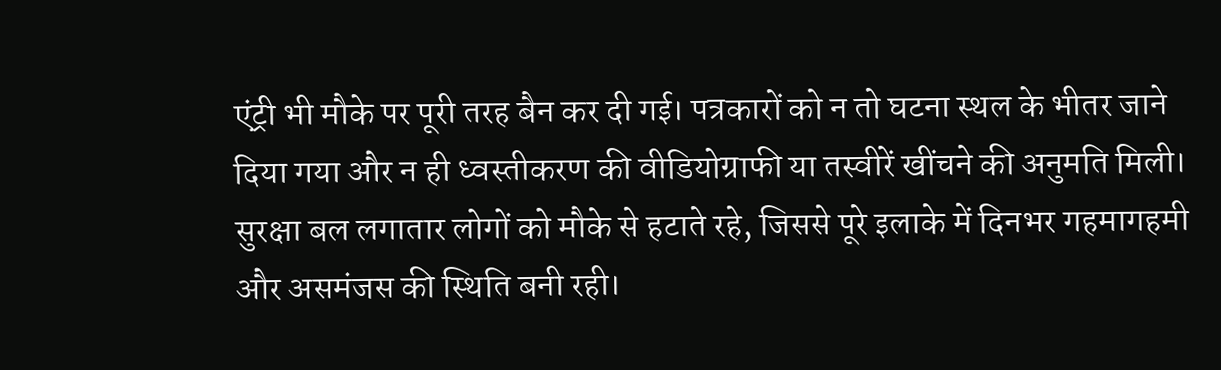एंट्री भी मौके पर पूरी तरह बैन कर दी गई। पत्रकारों को न तो घटना स्थल के भीतर जाने दिया गया और न ही ध्वस्तीकरण की वीडियोग्राफी या तस्वीरें खींचने की अनुमति मिली। सुरक्षा बल लगातार लोगों को मौके से हटाते रहे, जिससे पूरे इलाके में दिनभर गहमागहमी और असमंजस की स्थिति बनी रही।